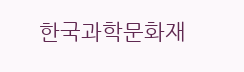한국과학문화재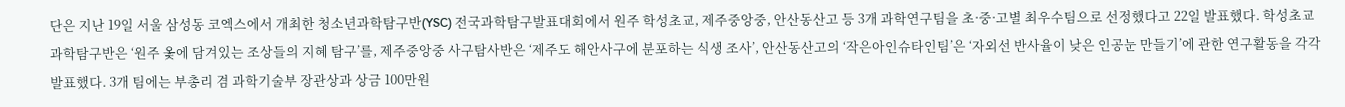단은 지난 19일 서울 삼성동 코엑스에서 개최한 청소년과학탐구반(YSC) 전국과학탐구발표대회에서 원주 학성초교, 제주중앙중, 안산동산고 등 3개 과학연구팀을 초·중·고별 최우수팀으로 선정했다고 22일 발표했다. 학성초교 과학탐구반은 ‘원주 옻에 담겨있는 조상들의 지혜 탐구’를, 제주중앙중 사구탐사반은 ‘제주도 해안사구에 분포하는 식생 조사’, 안산동산고의 ‘작은아인슈타인팀’은 ‘자외선 반사율이 낮은 인공눈 만들기’에 관한 연구활동을 각각 발표했다. 3개 팀에는 부총리 겸 과학기술부 장관상과 상금 100만원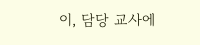이, 담당 교사에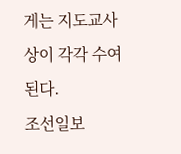게는 지도교사상이 각각 수여된다.
조선일보